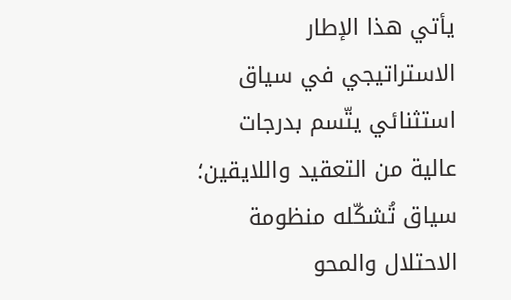يأتي هذا الإطار الاستراتيجي في سياق استثنائي يتّسم بدرجات عالية من التعقيد واللايقين؛ سياق تُشكّله منظومة الاحتلال والمحو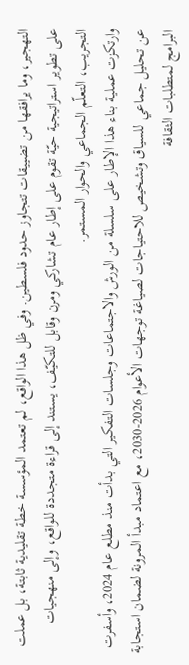التهجير، وما يرافقها من تضييقات تتجاوز حدود فلسطين. وفي ظل هذا الواقع، لم تعتمد المؤسسة خطة تقليدية ثابتة، بل عملت على تطوير استراتيجية حيّة تقوم على إطار عام تشاركي ومرن وقابل للتكيّف، يستند إلى قراءة متجددة للواقع، وإلى منهجيات التجريب، التعلّم الجماعي والحوار المستمر.
وارتكزت عملية بناء هذا الإطار على سلسلة من الورش والاجتماعات وجلسات التفكير التي بدأت منذ مطلع عام 2024، وأسفرت عن تحليل جماعي للسياق وتشخيص للاحتياجات لصياغة توجهات الأعوام 2026-2030، مع اعتماد مبدأ المرونة لضمان استجابة البرامج لمتطلبات الثقافة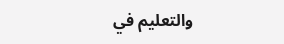والتعليم في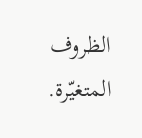الظروف المتغيّرة.